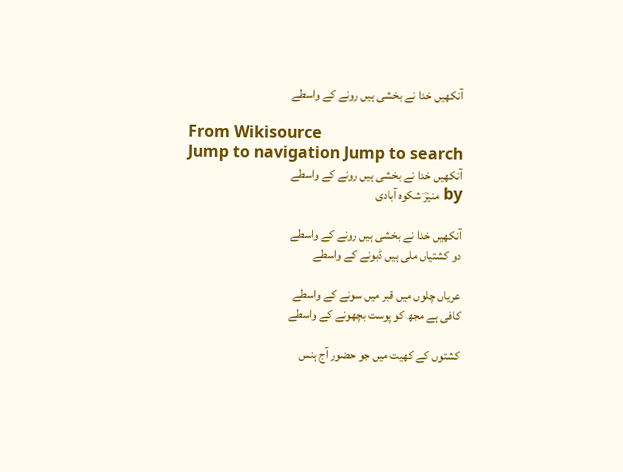آنکھیں خدا نے بخشی ہیں رونے کے واسطے

From Wikisource
Jump to navigation Jump to search
آنکھیں خدا نے بخشی ہیں رونے کے واسطے
by منیرؔ شکوہ آبادی

آنکھیں خدا نے بخشی ہیں رونے کے واسطے
دو کشتیاں ملی ہیں ڈبونے کے واسطے

عریاں چلوں میں قبر میں سونے کے واسطے
کافی ہے مجھ کو پوست بچھونے کے واسطے

کشتوں کے کھیت میں جو حضور آج ہنس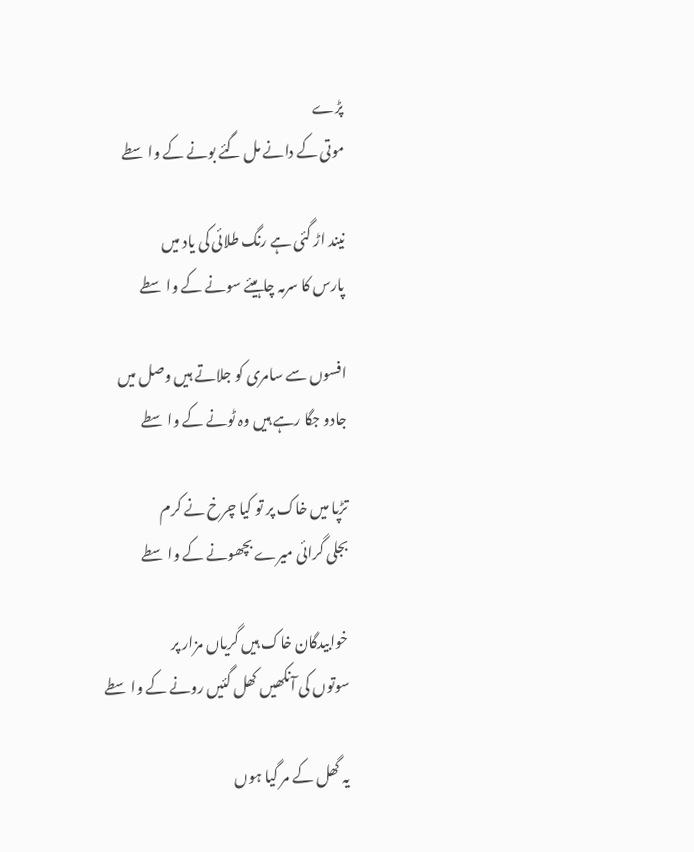پڑے
موتی کے دانے مل گئے بونے کے واسطے

نیند اڑ گئی ہے رنگ طلائی کی یاد میں
پارس کا سرمہ چاہیئے سونے کے واسطے

افسوں سے سامری کو جلاتے ہیں وصل میں
جادو جگا رہے ہیں وہ ٹونے کے واسطے

تڑپا میں خاک پر تو کیا چرخ نے کرم
بجلی گرائی میرے بچھونے کے واسطے

خوابیدگان خاک ہیں گریاں مزار پر
سوتوں کی آنکھیں کھل گئیں رونے کے واسطے

یہ گھل کے مر گیا ہوں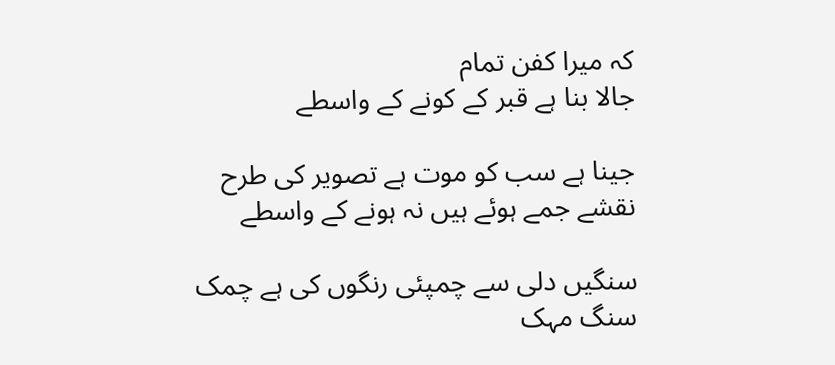کہ میرا کفن تمام
جالا بنا ہے قبر کے کونے کے واسطے

جینا ہے سب کو موت ہے تصویر کی طرح
نقشے جمے ہوئے ہیں نہ ہونے کے واسطے

سنگیں دلی سے چمپئی رنگوں کی ہے چمک
سنگ مہک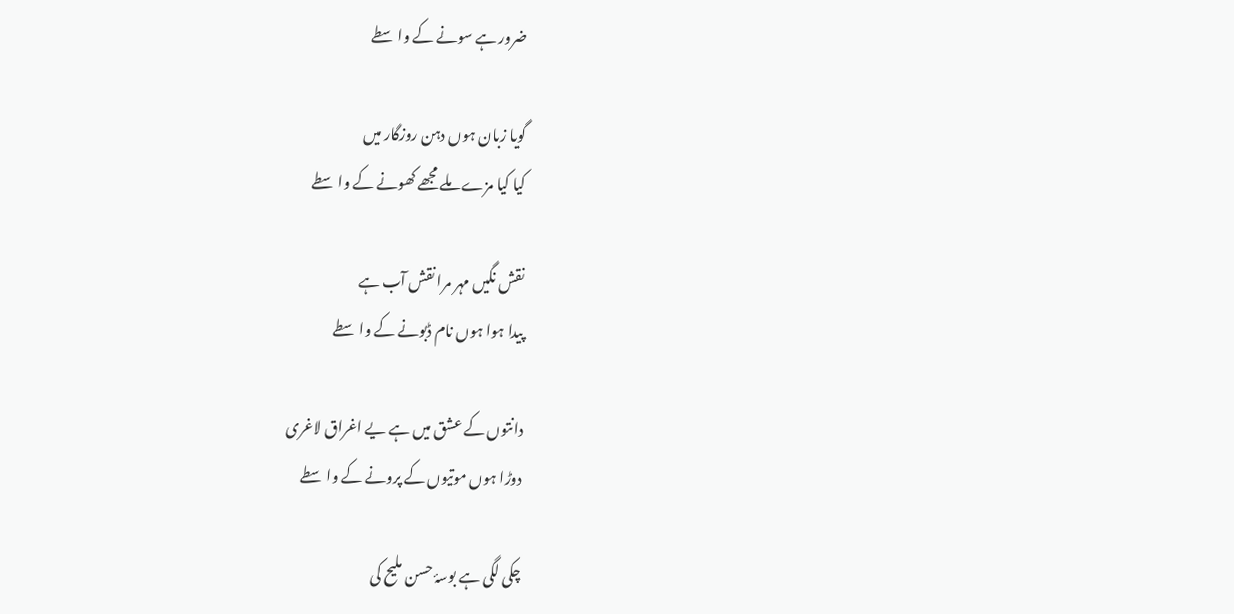ضرور ہے سونے کے واسطے

گویا زبان ہوں دہن روزگار میں
کیا کیا مزے ملے مجھے کھونے کے واسطے

نقش نگیں مہر مرا نقش آب ہے
پیدا ہوا ہوں نام ڈبونے کے واسطے

دانتوں کے عشق میں ہے یے اغراق لاغری
دوڑا ہوں موتیوں کے پرونے کے واسطے

چکی لگی ہے بوسۂ حسن ملیح کی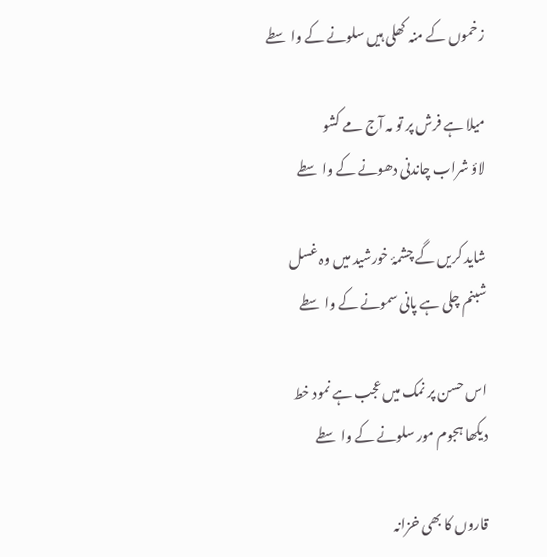زخموں کے منہ کھلی ہیں سلونے کے واسطے

میلا ہے فرش پر تو مہ آج مے کشو
لاؤ شراب چاندنی دھونے کے واسطے

شاید کریں گے چشمۂ خورشید میں وہ غسل
شبنم چلی ہے پانی سمونے کے واسطے

اس حسن پر نمک میں عجب ہے نمود خط
دیکھا ہجوم مور سلونے کے واسطے

قاروں کا بھی خزانہ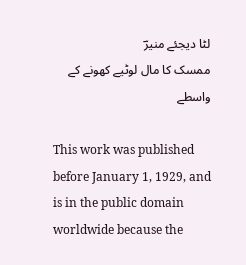لٹا دیجئے منیرؔ
ممسک کا مال لوٹیے کھونے کے واسطے

This work was published before January 1, 1929, and is in the public domain worldwide because the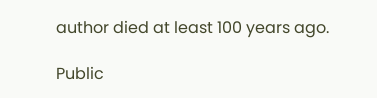author died at least 100 years ago.

Public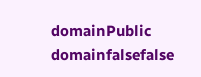domainPublic domainfalsefalse